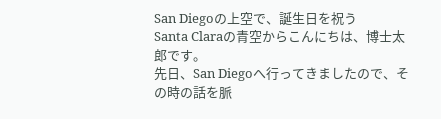San Diegoの上空で、誕生日を祝う
Santa Claraの青空からこんにちは、博士太郎です。
先日、San Diegoへ行ってきましたので、その時の話を脈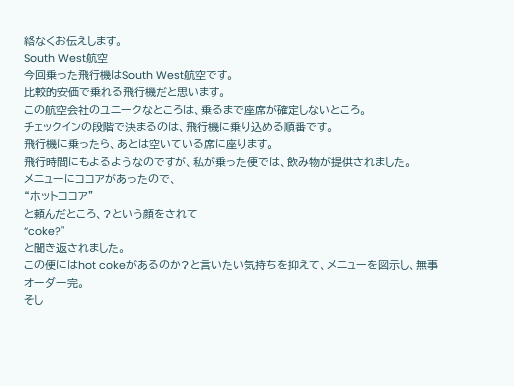絡なくお伝えします。
South West航空
今回乗った飛行機はSouth West航空です。
比較的安価で乗れる飛行機だと思います。
この航空会社のユニークなところは、乗るまで座席が確定しないところ。
チェックインの段階で決まるのは、飛行機に乗り込める順番です。
飛行機に乗ったら、あとは空いている席に座ります。
飛行時間にもよるようなのですが、私が乗った便では、飲み物が提供されました。
メニューにココアがあったので、
“ホットココア"
と頼んだところ、?という顔をされて
“coke?"
と聞き返されました。
この便にはhot cokeがあるのか?と言いたい気持ちを抑えて、メニューを図示し、無事オーダー完。
そし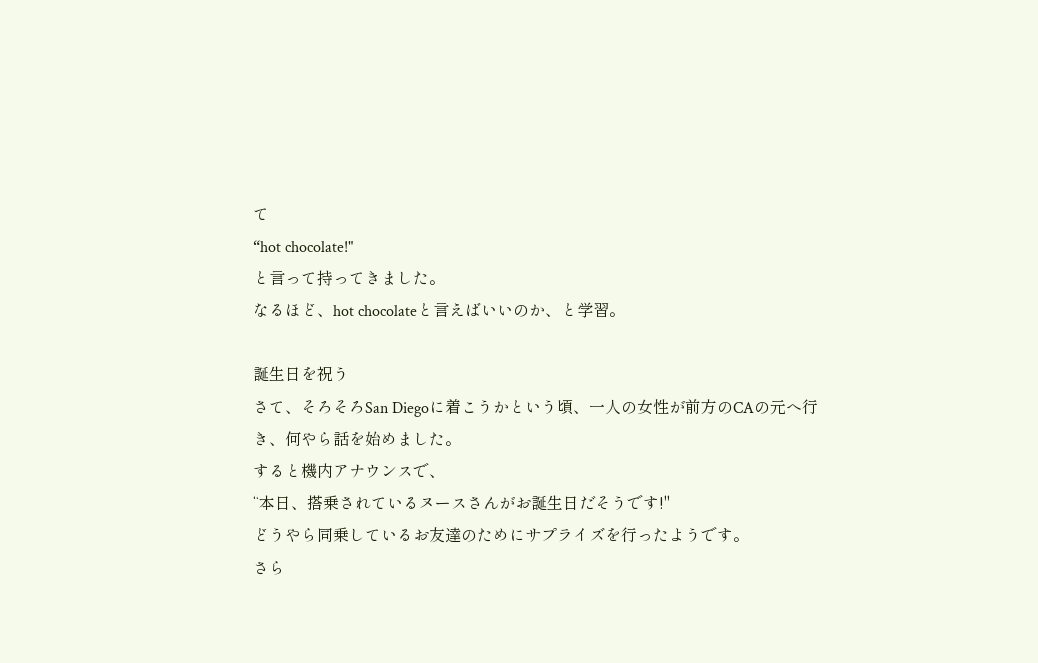て
“hot chocolate!"
と言って持ってきました。
なるほど、hot chocolateと言えばいいのか、と学習。

誕生日を祝う
さて、そろそろSan Diegoに着こうかという頃、一人の女性が前方のCAの元へ行き、何やら話を始めました。
すると機内アナウンスで、
“本日、搭乗されているヌースさんがお誕生日だそうです!"
どうやら同乗しているお友達のためにサプライズを行ったようです。
さら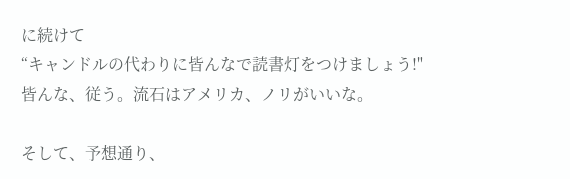に続けて
“キャンドルの代わりに皆んなで読書灯をつけましょう!"
皆んな、従う。流石はアメリカ、ノリがいいな。

そして、予想通り、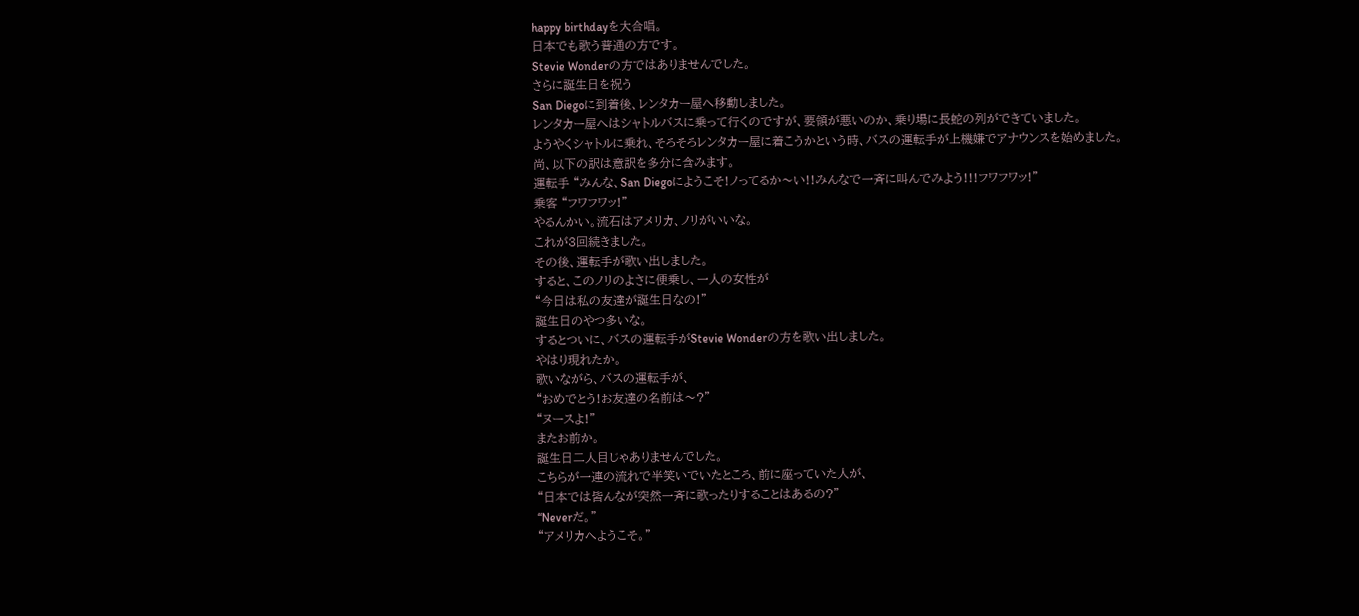happy birthdayを大合唱。
日本でも歌う普通の方です。
Stevie Wonderの方ではありませんでした。
さらに誕生日を祝う
San Diegoに到着後、レンタカー屋へ移動しました。
レンタカー屋へはシャトルバスに乗って行くのですが、要領が悪いのか、乗り場に長蛇の列ができていました。
ようやくシャトルに乗れ、そろそろレンタカー屋に着こうかという時、バスの運転手が上機嫌でアナウンスを始めました。
尚、以下の訳は意訳を多分に含みます。
運転手 “みんな、San Diegoにようこそ!ノってるか〜い!!みんなで一斉に叫んでみよう!!!フワフワッ!"
乗客 “フワフワッ!"
やるんかい。流石はアメリカ、ノリがいいな。
これが3回続きました。
その後、運転手が歌い出しました。
すると、このノリのよさに便乗し、一人の女性が
“今日は私の友達が誕生日なの!"
誕生日のやつ多いな。
するとついに、バスの運転手がStevie Wonderの方を歌い出しました。
やはり現れたか。
歌いながら、バスの運転手が、
“おめでとう!お友達の名前は〜?"
“ヌースよ!"
またお前か。
誕生日二人目じゃありませんでした。
こちらが一連の流れで半笑いでいたところ、前に座っていた人が、
“日本では皆んなが突然一斉に歌ったりすることはあるの?"
“Neverだ。"
“アメリカへようこそ。"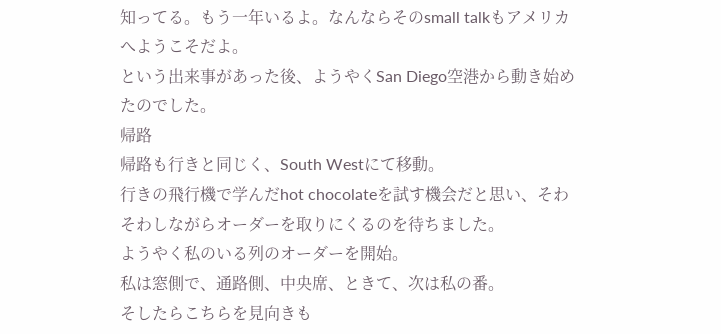知ってる。もう一年いるよ。なんならそのsmall talkもアメリカへようこそだよ。
という出来事があった後、ようやくSan Diego空港から動き始めたのでした。
帰路
帰路も行きと同じく、South Westにて移動。
行きの飛行機で学んだhot chocolateを試す機会だと思い、そわそわしながらオーダーを取りにくるのを待ちました。
ようやく私のいる列のオーダーを開始。
私は窓側で、通路側、中央席、ときて、次は私の番。
そしたらこちらを見向きも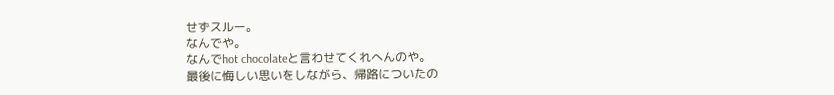せずスルー。
なんでや。
なんでhot chocolateと言わせてくれへんのや。
最後に悔しい思いをしながら、帰路についたの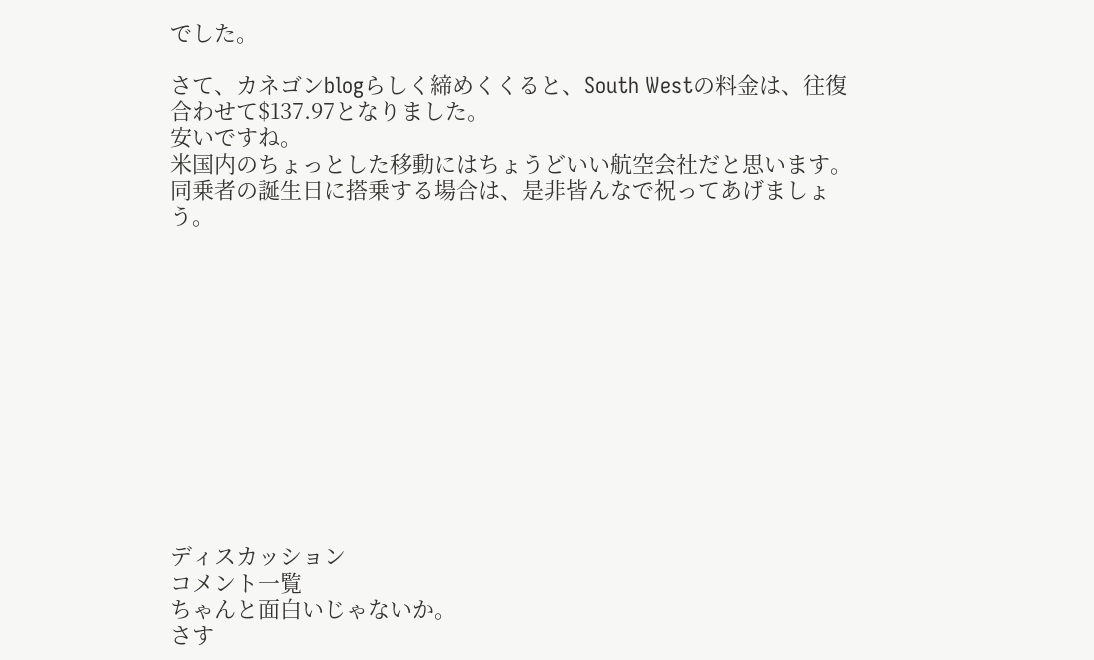でした。

さて、カネゴンblogらしく締めくくると、South Westの料金は、往復合わせて$137.97となりました。
安いですね。
米国内のちょっとした移動にはちょうどいい航空会社だと思います。
同乗者の誕生日に搭乗する場合は、是非皆んなで祝ってあげましょう。












ディスカッション
コメント一覧
ちゃんと面白いじゃないか。
さす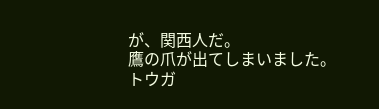が、関西人だ。
鷹の爪が出てしまいました。
トウガ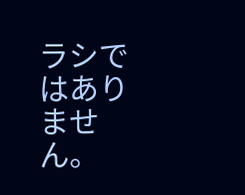ラシではありません。